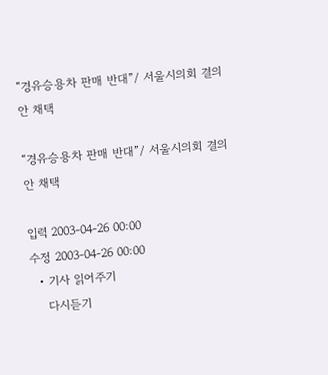“경유승용차 판매 반대”/ 서울시의회 결의안 채택

“경유승용차 판매 반대”/ 서울시의회 결의안 채택

입력 2003-04-26 00:00
수정 2003-04-26 00:00
  • 기사 읽어주기
    다시듣기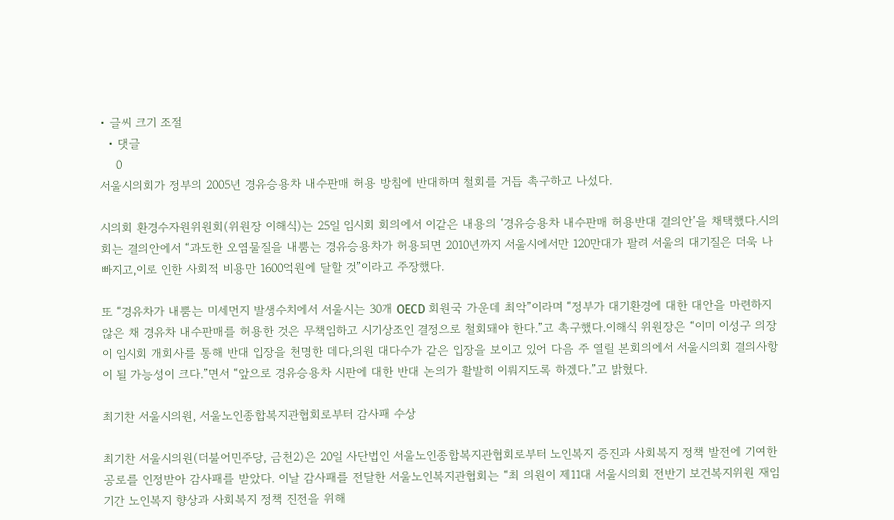• 글씨 크기 조절
  • 댓글
    0
서울시의회가 정부의 2005년 경유승용차 내수판매 허용 방침에 반대하며 철회를 거듭 촉구하고 나섰다.

시의회 환경수자원위원회(위원장 이해식)는 25일 임시회 회의에서 이같은 내용의 ‘경유승용차 내수판매 허용반대 결의안’을 채택했다.시의회는 결의안에서 “과도한 오염물질을 내뿜는 경유승용차가 허용되면 2010년까지 서울시에서만 120만대가 팔려 서울의 대기질은 더욱 나빠지고,이로 인한 사회적 비용만 1600억원에 달할 것”이라고 주장했다.

또 “경유차가 내뿜는 미세먼지 발생수치에서 서울시는 30개 OECD 회원국 가운데 최악”이라며 “정부가 대기환경에 대한 대안을 마련하지 않은 채 경유차 내수판매를 허용한 것은 무책임하고 시기상조인 결정으로 철회돼야 한다.”고 촉구했다.이해식 위원장은 “이미 이성구 의장이 임시회 개회사를 통해 반대 입장을 천명한 데다,의원 대다수가 같은 입장을 보이고 있어 다음 주 열릴 본회의에서 서울시의회 결의사항이 될 가능성이 크다.”면서 “앞으로 경유승용차 시판에 대한 반대 논의가 활발히 이뤄지도록 하겠다.”고 밝혔다.

최기찬 서울시의원, 서울노인종합복지관협회로부터 감사패 수상

최기찬 서울시의원(더불어민주당, 금천2)은 20일 사단법인 서울노인종합복지관협회로부터 노인복지 증진과 사회복지 정책 발전에 기여한 공로를 인정받아 감사패를 받았다. 이날 감사패를 전달한 서울노인복지관협회는 “최 의원이 제11대 서울시의회 전반기 보건복지위원 재임 기간 노인복지 향상과 사회복지 정책 진전을 위해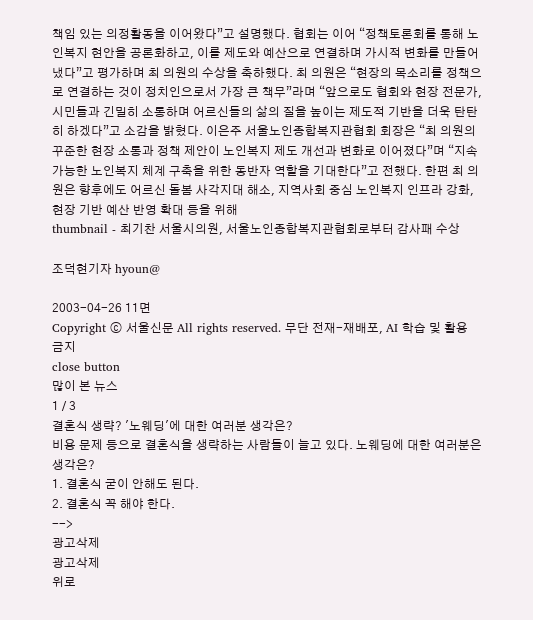책임 있는 의정활동을 이어왔다”고 설명했다. 협회는 이어 “정책토론회를 통해 노인복지 현안을 공론화하고, 이를 제도와 예산으로 연결하며 가시적 변화를 만들어냈다”고 평가하며 최 의원의 수상을 축하했다. 최 의원은 “현장의 목소리를 정책으로 연결하는 것이 정치인으로서 가장 큰 책무”라며 “앞으로도 협회와 현장 전문가, 시민들과 긴밀히 소통하며 어르신들의 삶의 질을 높이는 제도적 기반을 더욱 탄탄히 하겠다”고 소감을 밝혔다. 이은주 서울노인종합복지관협회 회장은 “최 의원의 꾸준한 현장 소통과 정책 제안이 노인복지 제도 개선과 변화로 이어졌다”며 “지속 가능한 노인복지 체계 구축을 위한 동반자 역할을 기대한다”고 전했다. 한편 최 의원은 향후에도 어르신 돌봄 사각지대 해소, 지역사회 중심 노인복지 인프라 강화, 현장 기반 예산 반영 확대 등을 위해
thumbnail - 최기찬 서울시의원, 서울노인종합복지관협회로부터 감사패 수상

조덕현기자 hyoun@

2003-04-26 11면
Copyright ⓒ 서울신문 All rights reserved. 무단 전재-재배포, AI 학습 및 활용 금지
close button
많이 본 뉴스
1 / 3
결혼식 생략? '노웨딩'에 대한 여러분 생각은?
비용 문제 등으로 결혼식을 생략하는 사람들이 늘고 있다. 노웨딩에 대한 여러분은 생각은?
1. 결혼식 굳이 안해도 된다.
2. 결혼식 꼭 해야 한다.
-->
광고삭제
광고삭제
위로